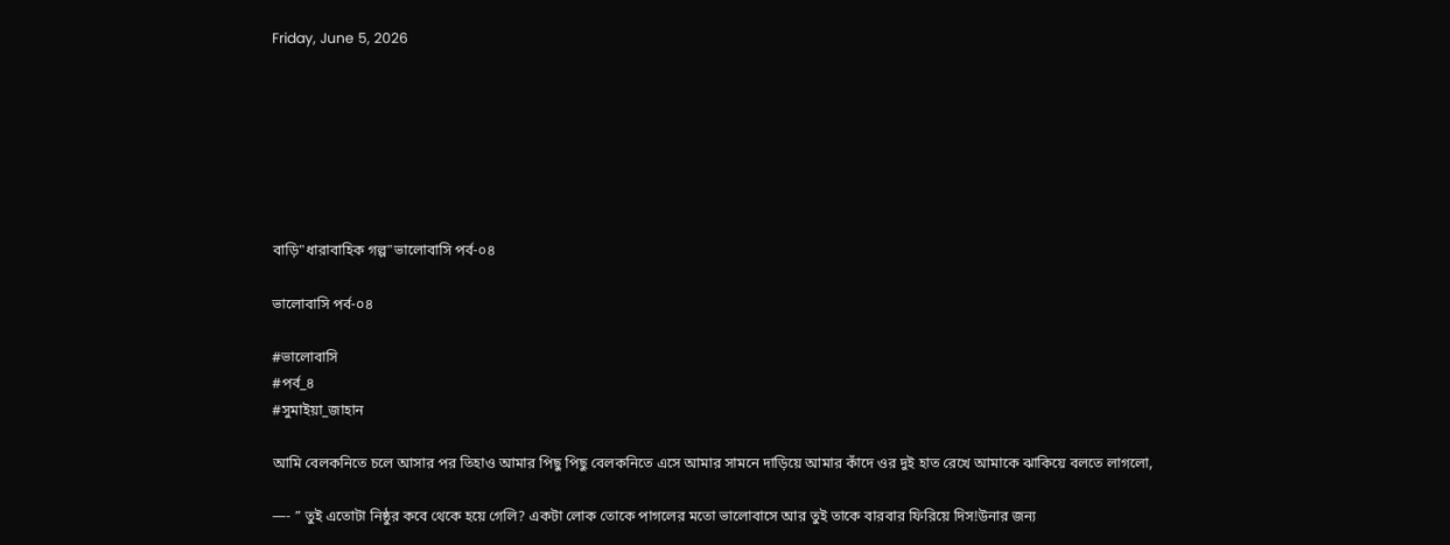Friday, June 5, 2026







বাড়ি"ধারাবাহিক গল্প"ভালোবাসি পর্ব-০৪

ভালোবাসি পর্ব-০৪

#ভালোবাসি
#পর্ব_৪
#সুমাইয়া_জাহান

আমি বেলকনিতে চলে আসার পর তিহাও আমার পিছু পিছু বেলকনিতে এসে আমার সামনে দাড়িয়ে আমার কাঁদে ওর দুই হাত রেখে আমাকে ঝাকিয়ে বলতে লাগলো,

—- ” তুই এতোটা নিষ্ঠুর কবে থেকে হয়ে গেলি? একটা লোক তোকে পাগলের মতো ভালোবাসে আর তুই তাকে বারবার ফিরিয়ে দিস!উনার জন্য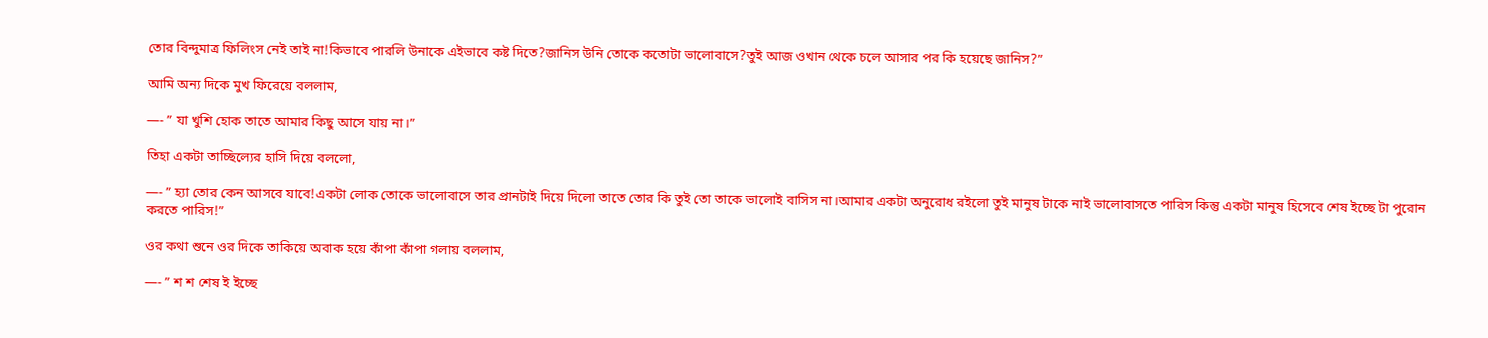তোর বিন্দুমাত্র ফিলিংস নেই তাই না!কিভাবে পারলি উনাকে এইভাবে কষ্ট দিতে?জানিস উনি তোকে কতোটা ভালোবাসে?তুই আজ ওখান থেকে চলে আসার পর কি হয়েছে জানিস?”

আমি অন্য দিকে মুখ ফিরেয়ে বললাম,

—- ” যা খুশি হোক তাতে আমার কিছু আসে যায় না।”

তিহা একটা তাচ্ছিল্যের হাসি দিয়ে বললো,

—- ” হ্যা তোর কেন আসবে যাবে!একটা লোক তোকে ভালোবাসে তার প্রানটাই দিয়ে দিলো তাতে তোর কি তুই তো তাকে ভালোই বাসিস না।আমার একটা অনুরোধ রইলো তুই মানুষ টাকে নাই ভালোবাসতে পারিস কিন্তু একটা মানুষ হিসেবে শেষ ইচ্ছে টা পুরোন করতে পারিস!”

ওর কথা শুনে ওর দিকে তাকিয়ে অবাক হয়ে কাঁপা কাঁপা গলায় বললাম,

—- ” শ শ শেষ ই ইচ্ছে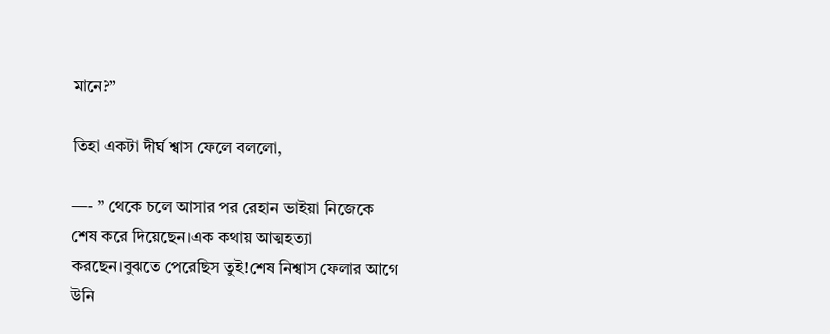মানে?”

তিহা একটা দীর্ঘ শ্বাস ফেলে বললো,

—- ” থেকে চলে আসার পর রেহান ভাইয়া নিজেকে শেষ করে দিয়েছেন।এক কথায় আত্মহত্যা করছেন।বুঝতে পেরেছিস তুই!শেষ নিশ্বাস ফেলার আগে উনি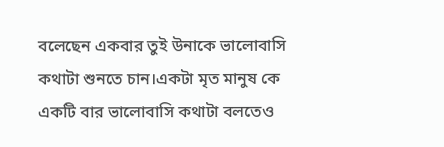বলেছেন একবার তুই উনাকে ভালোবাসি কথাটা শুনতে চান।একটা মৃত মানুষ কে একটি বার ভালোবাসি কথাটা বলতেও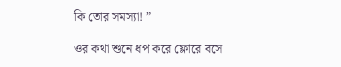কি তোর সমস্যা! ”

ওর কথা শুনে ধপ করে ফ্লোরে বসে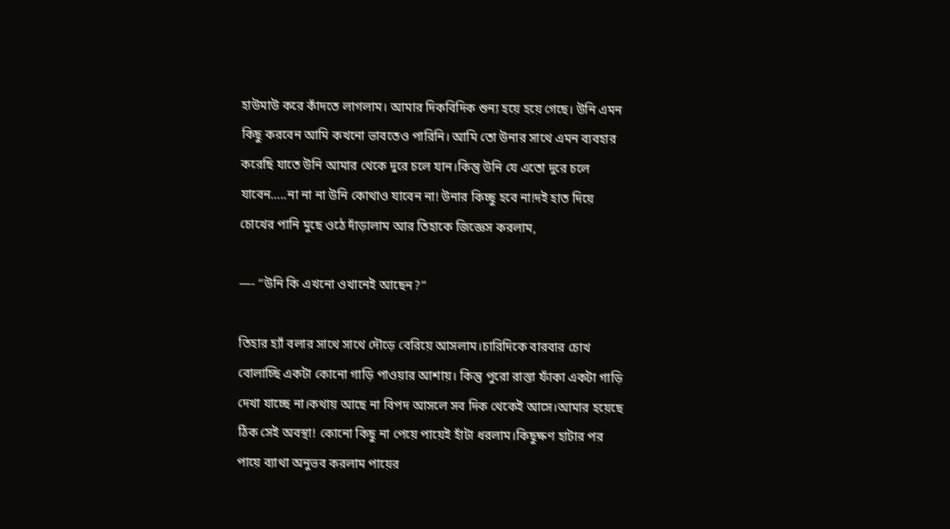হাউমাউ করে কাঁদতে লাগলাম। আমার দিকবিদিক শুন্য হয়ে হয়ে গেছে। উনি এমন কিছু করবেন আমি কখনো ভাবতেও পারিনি। আমি তো উনার সাথে এমন ব্যবহার করেছি যাতে উনি আমার থেকে দুরে চলে যান।কিন্তু উনি যে এতো দুরে চলে যাবেন…..না না না উনি কোথাও যাবেন না! উনার কিচ্ছু হবে না!দই হাত দিয়ে চোখের পানি মুছে ওঠে দাঁড়ালাম আর তিহাকে জিজ্ঞেস করলাম,

—- “উনি কি এখনো ওখানেই আছেন?”

তিহার হ্যাঁ বলার সাথে সাথে দৌড়ে বেরিয়ে আসলাম।চারিদিকে বারবার চোখ বোলাচ্ছি একটা কোনো গাড়ি পাওয়ার আশায়। কিন্তু পুরো রাস্তা ফাঁকা একটা গাড়ি দেখা যাচ্ছে না।কথায় আছে না বিপদ আসলে সব দিক থেকেই আসে।আমার হয়েছে ঠিক সেই অবস্থা! কোনো কিছু না পেয়ে পায়েই হাঁটা ধরলাম।কিছুক্ষণ হাটার পর পায়ে ব্যাথা অনুভব করলাম পায়ের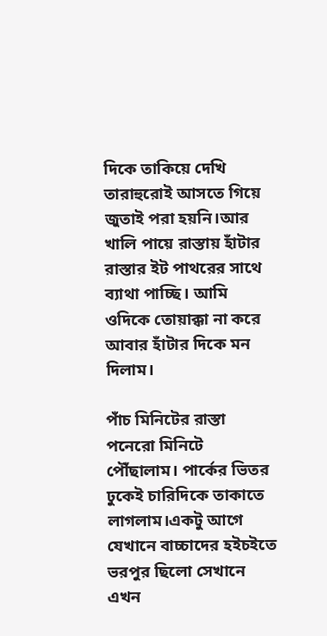দিকে তাকিয়ে দেখি তারাহুরোই আসতে গিয়ে জুতাই পরা হয়নি।আর খালি পায়ে রাস্তায় হাঁটার রাস্তার ইট পাথরের সাথে ব্যাথা পাচ্ছি। আমি ওদিকে তোয়াক্কা না করে আবার হাঁটার দিকে মন দিলাম।

পাঁচ মিনিটের রাস্তা পনেরো মিনিটে পৌঁছালাম। পার্কের ভিতর ঢুকেই চারিদিকে তাকাতে লাগলাম।একটু আগে যেখানে বাচ্চাদের হইচইতে ভরপুর ছিলো সেখানে এখন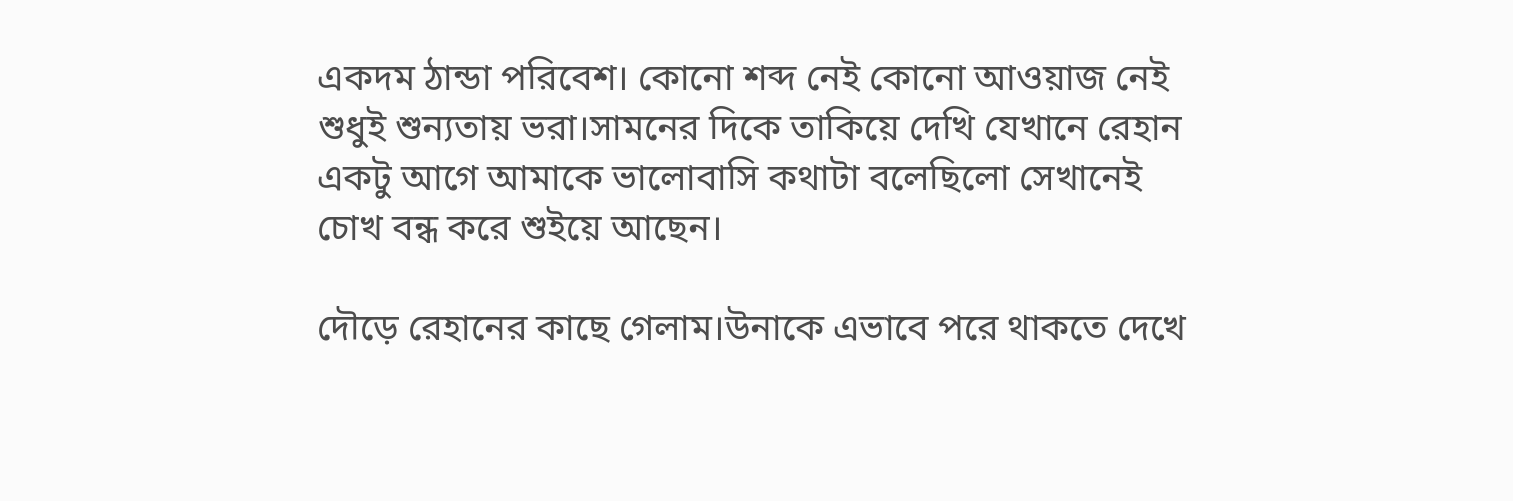একদম ঠান্ডা পরিবেশ। কোনো শব্দ নেই কোনো আওয়াজ নেই শুধুই শুন্যতায় ভরা।সামনের দিকে তাকিয়ে দেখি যেখানে রেহান একটু আগে আমাকে ভালোবাসি কথাটা বলেছিলো সেখানেই চোখ বন্ধ করে শুইয়ে আছেন।

দৌড়ে রেহানের কাছে গেলাম।উনাকে এভাবে পরে থাকতে দেখে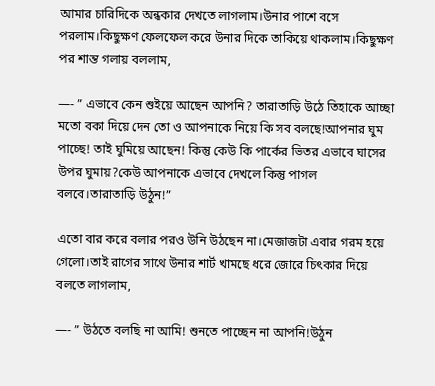আমার চারিদিকে অন্ধকার দেখতে লাগলাম।উনার পাশে বসে পরলাম।কিছুক্ষণ ফেলফেল করে উনার দিকে তাকিয়ে থাকলাম।কিছুক্ষণ পর শান্ত গলায় বললাম,

—- ” এভাবে কেন শুইয়ে আছেন আপনি? তারাতাড়ি উঠে তিহাকে আচ্ছা মতো বকা দিয়ে দেন তো ও আপনাকে নিয়ে কি সব বলছে!আপনার ঘুম পাচ্ছে! তাই ঘুমিয়ে আছেন! কিন্তু কেউ কি পার্কের ভিতর এভাবে ঘাসের উপর ঘুমায়?কেউ আপনাকে এভাবে দেখলে কিন্তু পাগল বলবে।তারাতাড়ি উঠুন!”

এতো বার করে বলার পরও উনি উঠছেন না।মেজাজটা এবার গরম হয়ে গেলো।তাই রাগের সাথে উনার শার্ট খামছে ধরে জোরে চিৎকার দিয়ে বলতে লাগলাম,

—- ” উঠতে বলছি না আমি! শুনতে পাচ্ছেন না আপনি!উঠুন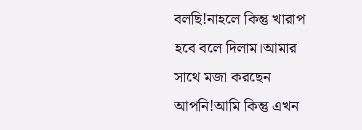বলছি!নাহলে কিন্তু খারাপ হবে বলে দিলাম।আমার সাথে মজা করছেন আপনি!আমি কিন্তু এখন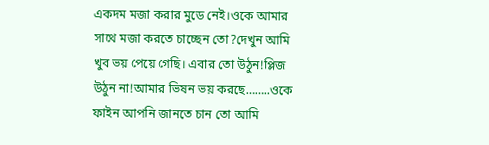একদম মজা করার মুডে নেই।ওকে আমার সাথে মজা করতে চাচ্ছেন তো?দেখুন আমি খুব ভয় পেয়ে গেছি। এবার তো উঠুন!প্লিজ উঠুন না!আমার ভিষন ভয় করছে……..ওকে ফাইন আপনি জানতে চান তো আমি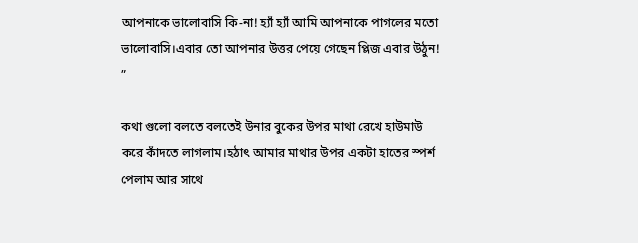আপনাকে ভালোবাসি কি-না! হ্যাঁ হ্যাঁ আমি আপনাকে পাগলের মতো ভালোবাসি।এবার তো আপনার উত্তর পেয়ে গেছেন প্লিজ এবার উঠুন! ”

কথা গুলো বলতে বলতেই উনার বুকের উপর মাথা রেখে হাউমাউ করে কাঁদতে লাগলাম।হঠাৎ আমার মাথার উপর একটা হাতের স্পর্শ পেলাম আর সাথে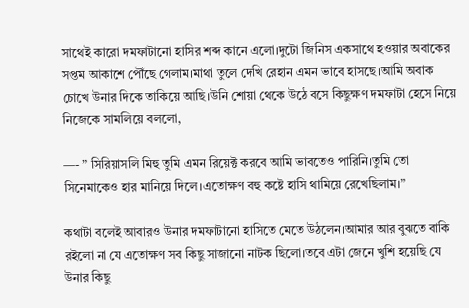সাথেই কারো দমফাটানো হাসির শব্দ কানে এলো।দুটো জিনিস একসাথে হওয়ার অবাকের সপ্তম আকাশে পৌঁছে গেলাম।মাথা তুলে দেখি রেহান এমন ভাবে হাসছে।আমি অবাক চোখে উনার দিকে তাকিয়ে আছি।উনি শোয়া থেকে উঠে বসে কিছুক্ষণ দমফাটা হেসে নিয়ে নিজেকে সামলিয়ে বললো,

—- ” সিরিয়াসলি মিহু তুমি এমন রিয়েক্ট করবে আমি ভাবতেও পারিনি।তুমি তো সিনেমাকেও হার মানিয়ে দিলে।এতোক্ষণ বহু কষ্টে হাসি থামিয়ে রেখেছিলাম।”

কথাটা বলেই আবারও উনার দমফাটানো হাসিতে মেতে উঠলেন।আমার আর বুঝতে বাকি রইলো না যে এতোক্ষণ সব কিছু সাজানো নাটক ছিলো।তবে এটা জেনে খুশি হয়েছি যে উনার কিছু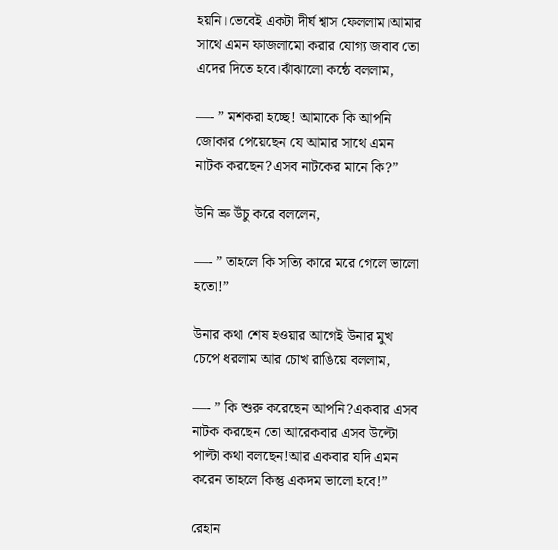হয়নি।ভেবেই একটা দীর্ঘ শ্বাস ফেললাম।আমার সাথে এমন ফাজলামো করার যোগ্য জবাব তো এদের দিতে হবে।ঝাঁঝালো কন্ঠে বললাম,

—- ” মশকরা হচ্ছে! আমাকে কি আপনি জোকার পেয়েছেন যে আমার সাথে এমন নাটক করছেন?এসব নাটকের মানে কি?”

উনি ভ্রু উঁচু করে বললেন,

—- ” তাহলে কি সত্যি কারে মরে গেলে ভালো হতো!”

উনার কথা শেষ হওয়ার আগেই উনার মুখ চেপে ধরলাম আর চোখ রাঙিয়ে বললাম,

—- ” কি শুরু করেছেন আপনি?একবার এসব নাটক করছেন তো আরেকবার এসব উল্টো পাল্টা কথা বলছেন!আর একবার যদি এমন করেন তাহলে কিন্তু একদম ভালো হবে!”

রেহান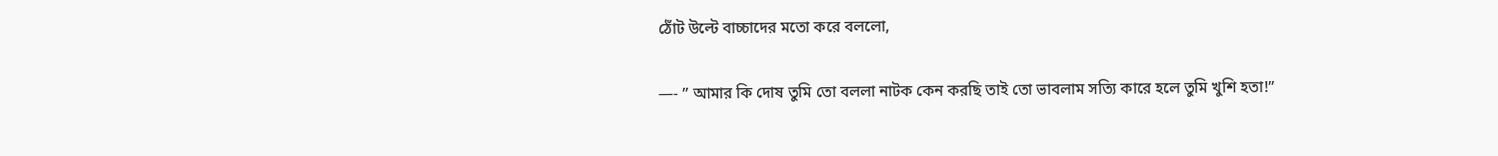ঠোঁট উল্টে বাচ্চাদের মতো করে বললো,

—- ” আমার কি দোষ তুমি তো বললা নাটক কেন করছি তাই তো ভাবলাম সত্যি কারে হলে তুমি খুশি হতা!”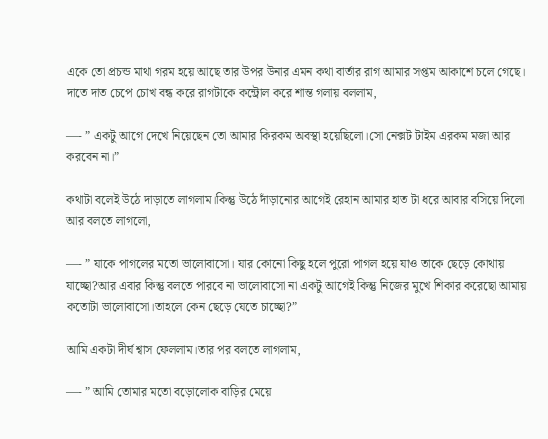একে তো প্রচন্ড মাথা গরম হয়ে আছে তার উপর উনার এমন কথা বার্তার রাগ আমার সপ্তম আকাশে চলে গেছে। দাতে দাত চেপে চোখ বন্ধ করে রাগটাকে কন্ট্রোল করে শান্ত গলায় বললাম,

—- ” একটু আগে দেখে নিয়েছেন তো আমার কিরকম অবস্থা হয়েছিলো।সো নেক্সট টাইম এরকম মজা আর করবেন না।”

কথাটা বলেই উঠে দাড়াতে লাগলাম।কিন্তু উঠে দাঁড়ানোর আগেই রেহান আমার হাত টা ধরে আবার বসিয়ে দিলো আর বলতে লাগলো,

—- ” যাকে পাগলের মতো ভালোবাসো। যার কোনো কিছু হলে পুরো পাগল হয়ে যাও তাকে ছেড়ে কোথায় যাচ্ছো?আর এবার কিন্তু বলতে পারবে না ভালোবাসো না একটু আগেই কিন্তু নিজের মুখে শিকার করেছো আমায় কতোটা ভালোবাসো।তাহলে কেন ছেড়ে যেতে চাচ্ছো?”

আমি একটা দীর্ঘ শ্বাস ফেললাম।তার পর বলতে লাগলাম,

—- ” আমি তোমার মতো বড়োলোক বাড়ির মেয়ে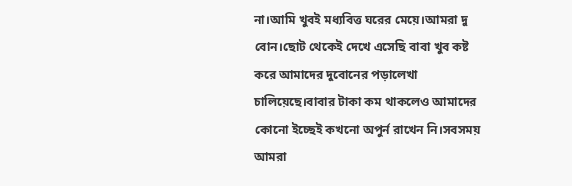না।আমি খুবই মধ্যবিত্ত ঘরের মেয়ে।আমরা দু বোন।ছোট থেকেই দেখে এসেছি বাবা খুব কষ্ট করে আমাদের দুবোনের পড়ালেখা চালিয়েছে।বাবার টাকা কম থাকলেও আমাদের কোনো ইচ্ছেই কখনো অপুর্ন রাখেন নি।সবসময় আমরা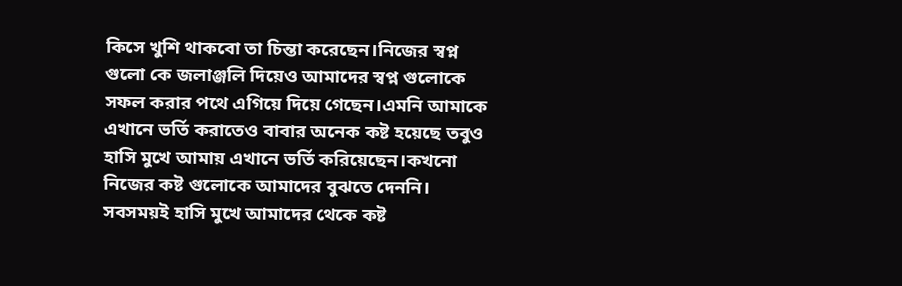কিসে খুশি থাকবো তা চিন্তা করেছেন।নিজের স্বপ্ন গুলো কে জলাঞ্জলি দিয়েও আমাদের স্বপ্ন গুলোকে সফল করার পথে এগিয়ে দিয়ে গেছেন।এমনি আমাকে এখানে ভর্তি করাতেও বাবার অনেক কষ্ট হয়েছে তবুও হাসি মুখে আমায় এখানে ভর্তি করিয়েছেন।কখনো নিজের কষ্ট গুলোকে আমাদের বুঝতে দেননি। সবসময়ই হাসি মুখে আমাদের থেকে কষ্ট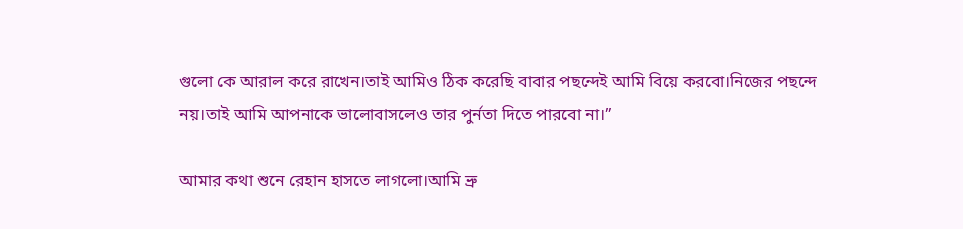গুলো কে আরাল করে রাখেন।তাই আমিও ঠিক করেছি বাবার পছন্দেই আমি বিয়ে করবো।নিজের পছন্দে নয়।তাই আমি আপনাকে ভালোবাসলেও তার পুর্নতা দিতে পারবো না।”

আমার কথা শুনে রেহান হাসতে লাগলো।আমি ভ্রু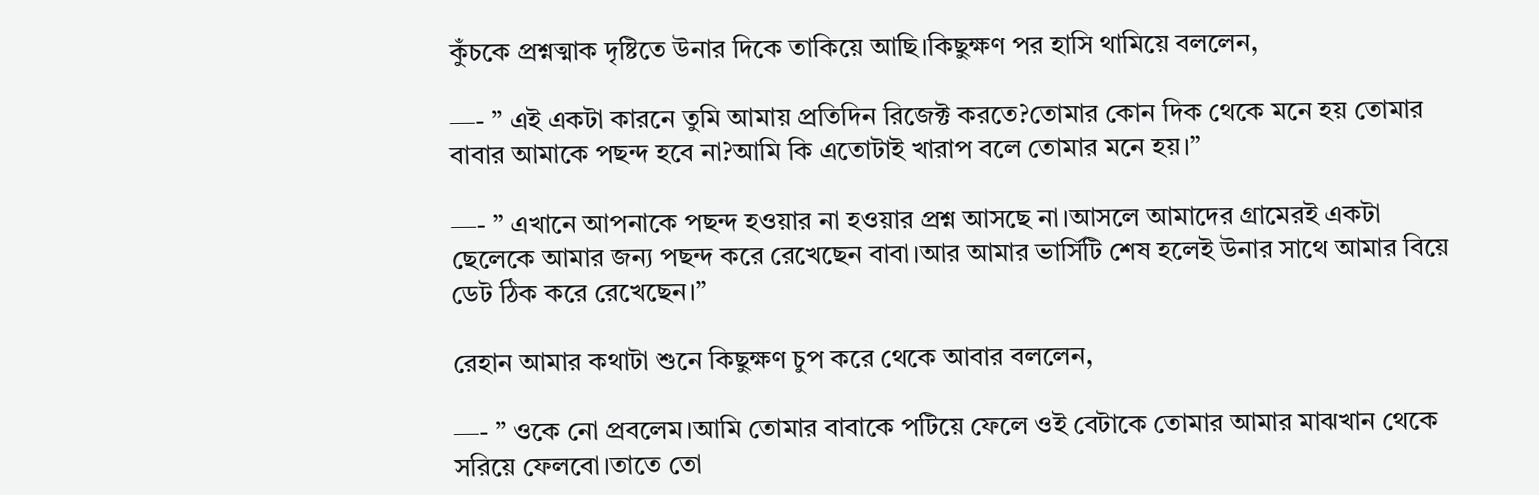কুঁচকে প্রশ্নত্মাক দৃষ্টিতে উনার দিকে তাকিয়ে আছি।কিছুক্ষণ পর হাসি থামিয়ে বললেন,

—- ” এই একটা কারনে তুমি আমায় প্রতিদিন রিজেক্ট করতে?তোমার কোন দিক থেকে মনে হয় তোমার বাবার আমাকে পছন্দ হবে না?আমি কি এতোটাই খারাপ বলে তোমার মনে হয়।”

—- ” এখানে আপনাকে পছন্দ হওয়ার না হওয়ার প্রশ্ন আসছে না।আসলে আমাদের গ্রামেরই একটা ছেলেকে আমার জন্য পছন্দ করে রেখেছেন বাবা।আর আমার ভার্সিটি শেষ হলেই উনার সাথে আমার বিয়ে ডেট ঠিক করে রেখেছেন।”

রেহান আমার কথাটা শুনে কিছুক্ষণ চুপ করে থেকে আবার বললেন,

—- ” ওকে নো প্রবলেম।আমি তোমার বাবাকে পটিয়ে ফেলে ওই বেটাকে তোমার আমার মাঝখান থেকে সরিয়ে ফেলবো।তাতে তো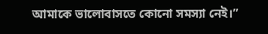আমাকে ভালোবাসতে কোনো সমস্যা নেই।”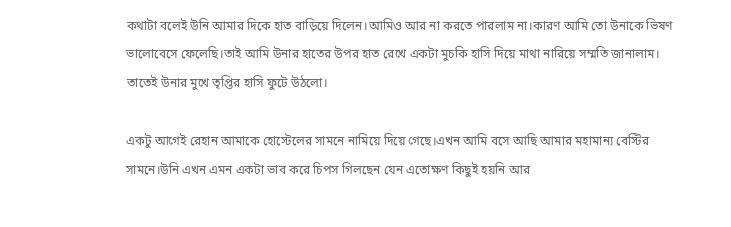কথাটা বলেই উনি আমার দিকে হাত বাড়িয়ে দিলেন।আমিও আর না করতে পারলাম না।কারণ আমি তো উনাকে ভিষণ ভালোবেসে ফেলেছি।তাই আমি উনার হাতের উপর হাত রেখে একটা মুচকি হাসি দিয়ে মাথা নারিয়ে সম্মতি জানালাম। তাতেই উনার মুখে তৃপ্তির হাসি ফুটে উঠলো।

একটু আগেই রেহান আমাকে হোস্টেলের সামনে নামিয়ে দিয়ে গেছে।এখন আমি বসে আছি আমার মহামান্য বেস্টির সামনে।উনি এখন এমন একটা ভাব করে চিপস গিলছেন যেন এতোক্ষণ কিছুই হয়নি আর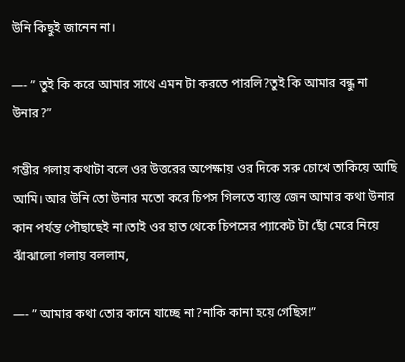উনি কিছুই জানেন না।

—- ” তুই কি করে আমার সাথে এমন টা করতে পারলি?তুই কি আমার বন্ধু না উনার?”

গম্ভীর গলায় কথাটা বলে ওর উত্তরের অপেক্ষায় ওর দিকে সরু চোখে তাকিয়ে আছি আমি। আর উনি তো উনার মতো করে চিপস গিলতে ব্যাস্ত জেন আমার কথা উনার কান পর্যন্ত পৌছাছেই না।তাই ওর হাত থেকে চিপসের প্যাকেট টা ছোঁ মেরে নিয়ে ঝাঁঝালো গলায় বললাম,

—- ” আমার কথা তোর কানে যাচ্ছে না?নাকি কানা হয়ে গেছিস!”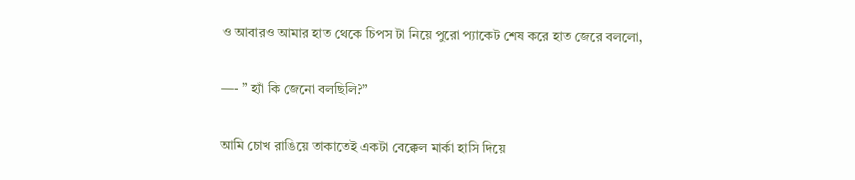ও আবারও আমার হাত থেকে চিপস টা নিয়ে পুরো প্যাকেট শেষ করে হাত জেরে বললো,

—- ” হ্যাঁ কি জেনো বলছিলি?”

আমি চোখ রাঙিয়ে তাকাতেই একটা বেক্কেল মার্কা হাসি দিয়ে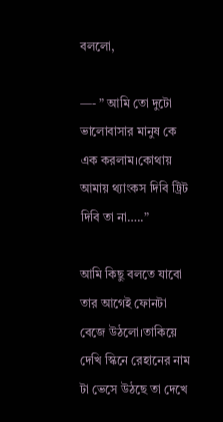বললো,

—- ” আমি তো দুটো ভালোবাসার মানুষ কে এক করলাম।কোথায় আমায় থ্যাংকস দিবি ট্রিট দিবি তা না…..”

আমি কিছু বলতে যাবো তার আগেই ফোনটা বেজে উঠলো।তাকিয়ে দেখি স্কিনে রেহানের নাম টা ভেসে উঠছে তা দেখে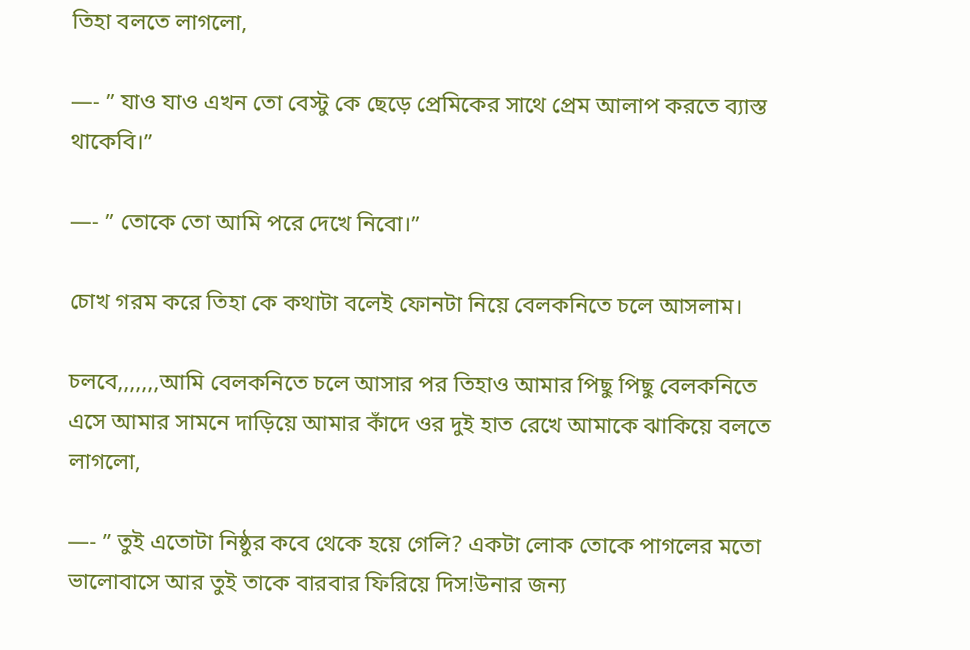তিহা বলতে লাগলো,

—- ” যাও যাও এখন তো বেস্টু কে ছেড়ে প্রেমিকের সাথে প্রেম আলাপ করতে ব্যাস্ত থাকেবি।”

—- ” তোকে তো আমি পরে দেখে নিবো।”

চোখ গরম করে তিহা কে কথাটা বলেই ফোনটা নিয়ে বেলকনিতে চলে আসলাম।

চলবে,,,,,,,আমি বেলকনিতে চলে আসার পর তিহাও আমার পিছু পিছু বেলকনিতে এসে আমার সামনে দাড়িয়ে আমার কাঁদে ওর দুই হাত রেখে আমাকে ঝাকিয়ে বলতে লাগলো,

—- ” তুই এতোটা নিষ্ঠুর কবে থেকে হয়ে গেলি? একটা লোক তোকে পাগলের মতো ভালোবাসে আর তুই তাকে বারবার ফিরিয়ে দিস!উনার জন্য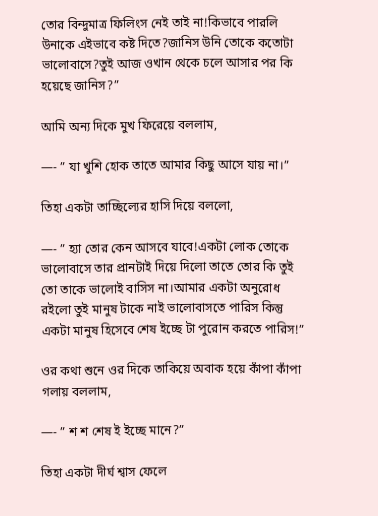তোর বিন্দুমাত্র ফিলিংস নেই তাই না!কিভাবে পারলি উনাকে এইভাবে কষ্ট দিতে?জানিস উনি তোকে কতোটা ভালোবাসে?তুই আজ ওখান থেকে চলে আসার পর কি হয়েছে জানিস?”

আমি অন্য দিকে মুখ ফিরেয়ে বললাম,

—- ” যা খুশি হোক তাতে আমার কিছু আসে যায় না।”

তিহা একটা তাচ্ছিল্যের হাসি দিয়ে বললো,

—- ” হ্যা তোর কেন আসবে যাবে!একটা লোক তোকে ভালোবাসে তার প্রানটাই দিয়ে দিলো তাতে তোর কি তুই তো তাকে ভালোই বাসিস না।আমার একটা অনুরোধ রইলো তুই মানুষ টাকে নাই ভালোবাসতে পারিস কিন্তু একটা মানুষ হিসেবে শেষ ইচ্ছে টা পুরোন করতে পারিস!”

ওর কথা শুনে ওর দিকে তাকিয়ে অবাক হয়ে কাঁপা কাঁপা গলায় বললাম,

—- ” শ শ শেষ ই ইচ্ছে মানে?”

তিহা একটা দীর্ঘ শ্বাস ফেলে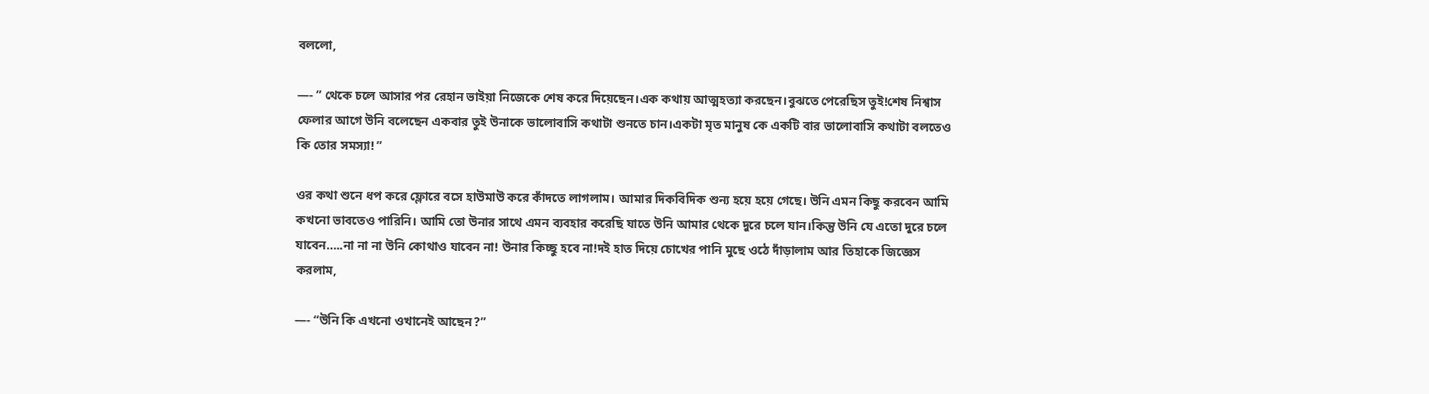বললো,

—- ” থেকে চলে আসার পর রেহান ভাইয়া নিজেকে শেষ করে দিয়েছেন।এক কথায় আত্মহত্যা করছেন।বুঝতে পেরেছিস তুই!শেষ নিশ্বাস ফেলার আগে উনি বলেছেন একবার তুই উনাকে ভালোবাসি কথাটা শুনতে চান।একটা মৃত মানুষ কে একটি বার ভালোবাসি কথাটা বলতেও কি তোর সমস্যা! ”

ওর কথা শুনে ধপ করে ফ্লোরে বসে হাউমাউ করে কাঁদতে লাগলাম। আমার দিকবিদিক শুন্য হয়ে হয়ে গেছে। উনি এমন কিছু করবেন আমি কখনো ভাবতেও পারিনি। আমি তো উনার সাথে এমন ব্যবহার করেছি যাতে উনি আমার থেকে দুরে চলে যান।কিন্তু উনি যে এতো দুরে চলে যাবেন…..না না না উনি কোথাও যাবেন না! উনার কিচ্ছু হবে না!দই হাত দিয়ে চোখের পানি মুছে ওঠে দাঁড়ালাম আর তিহাকে জিজ্ঞেস করলাম,

—- “উনি কি এখনো ওখানেই আছেন?”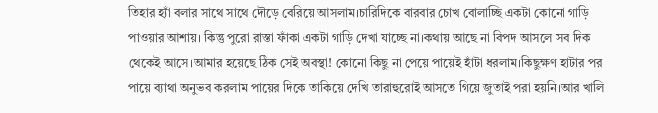তিহার হ্যাঁ বলার সাথে সাথে দৌড়ে বেরিয়ে আসলাম।চারিদিকে বারবার চোখ বোলাচ্ছি একটা কোনো গাড়ি পাওয়ার আশায়। কিন্তু পুরো রাস্তা ফাঁকা একটা গাড়ি দেখা যাচ্ছে না।কথায় আছে না বিপদ আসলে সব দিক থেকেই আসে।আমার হয়েছে ঠিক সেই অবস্থা! কোনো কিছু না পেয়ে পায়েই হাঁটা ধরলাম।কিছুক্ষণ হাটার পর পায়ে ব্যাথা অনুভব করলাম পায়ের দিকে তাকিয়ে দেখি তারাহুরোই আসতে গিয়ে জুতাই পরা হয়নি।আর খালি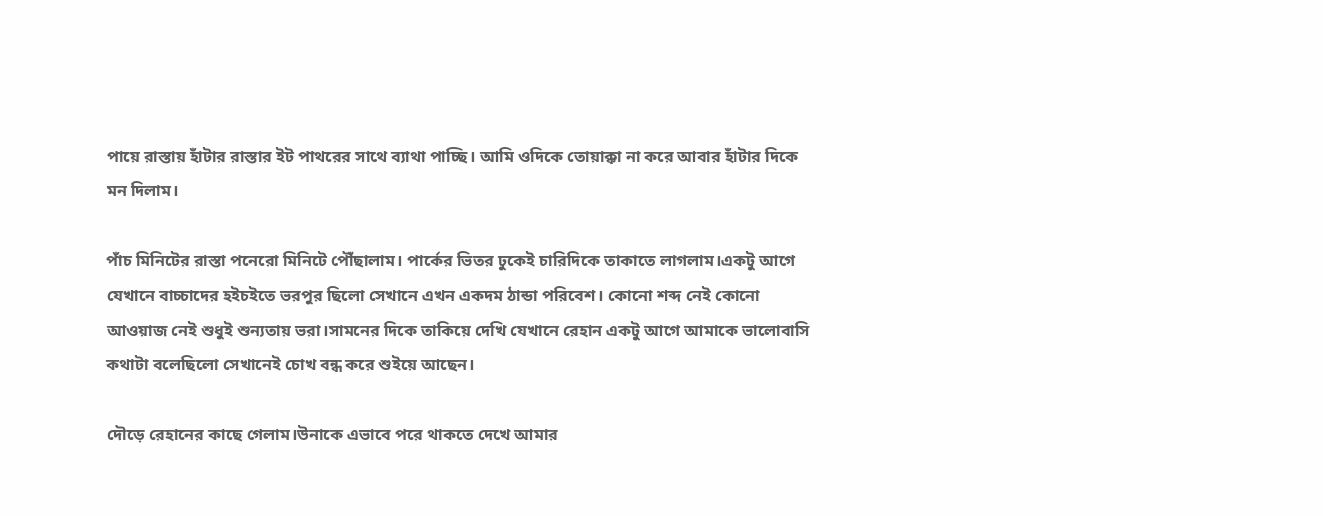পায়ে রাস্তায় হাঁটার রাস্তার ইট পাথরের সাথে ব্যাথা পাচ্ছি। আমি ওদিকে তোয়াক্কা না করে আবার হাঁটার দিকে মন দিলাম।

পাঁচ মিনিটের রাস্তা পনেরো মিনিটে পৌঁছালাম। পার্কের ভিতর ঢুকেই চারিদিকে তাকাতে লাগলাম।একটু আগে যেখানে বাচ্চাদের হইচইতে ভরপুর ছিলো সেখানে এখন একদম ঠান্ডা পরিবেশ। কোনো শব্দ নেই কোনো আওয়াজ নেই শুধুই শুন্যতায় ভরা।সামনের দিকে তাকিয়ে দেখি যেখানে রেহান একটু আগে আমাকে ভালোবাসি কথাটা বলেছিলো সেখানেই চোখ বন্ধ করে শুইয়ে আছেন।

দৌড়ে রেহানের কাছে গেলাম।উনাকে এভাবে পরে থাকতে দেখে আমার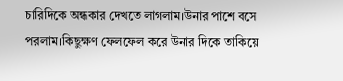চারিদিকে অন্ধকার দেখতে লাগলাম।উনার পাশে বসে পরলাম।কিছুক্ষণ ফেলফেল করে উনার দিকে তাকিয়ে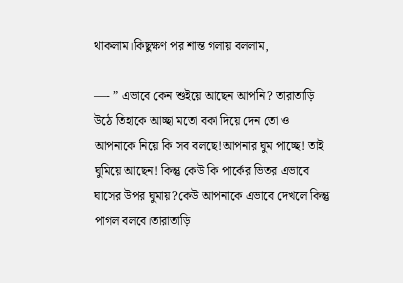থাকলাম।কিছুক্ষণ পর শান্ত গলায় বললাম,

—- ” এভাবে কেন শুইয়ে আছেন আপনি? তারাতাড়ি উঠে তিহাকে আচ্ছা মতো বকা দিয়ে দেন তো ও আপনাকে নিয়ে কি সব বলছে!আপনার ঘুম পাচ্ছে! তাই ঘুমিয়ে আছেন! কিন্তু কেউ কি পার্কের ভিতর এভাবে ঘাসের উপর ঘুমায়?কেউ আপনাকে এভাবে দেখলে কিন্তু পাগল বলবে।তারাতাড়ি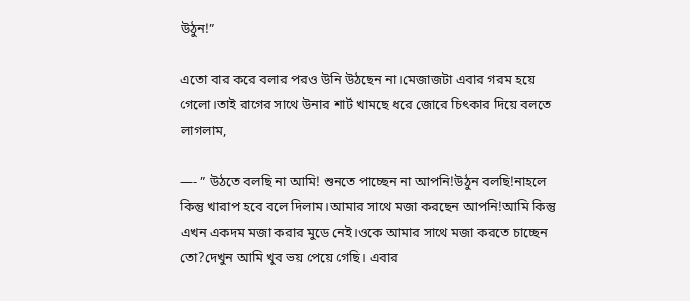উঠুন!”

এতো বার করে বলার পরও উনি উঠছেন না।মেজাজটা এবার গরম হয়ে গেলো।তাই রাগের সাথে উনার শার্ট খামছে ধরে জোরে চিৎকার দিয়ে বলতে লাগলাম,

—- ” উঠতে বলছি না আমি! শুনতে পাচ্ছেন না আপনি!উঠুন বলছি!নাহলে কিন্তু খারাপ হবে বলে দিলাম।আমার সাথে মজা করছেন আপনি!আমি কিন্তু এখন একদম মজা করার মুডে নেই।ওকে আমার সাথে মজা করতে চাচ্ছেন তো?দেখুন আমি খুব ভয় পেয়ে গেছি। এবার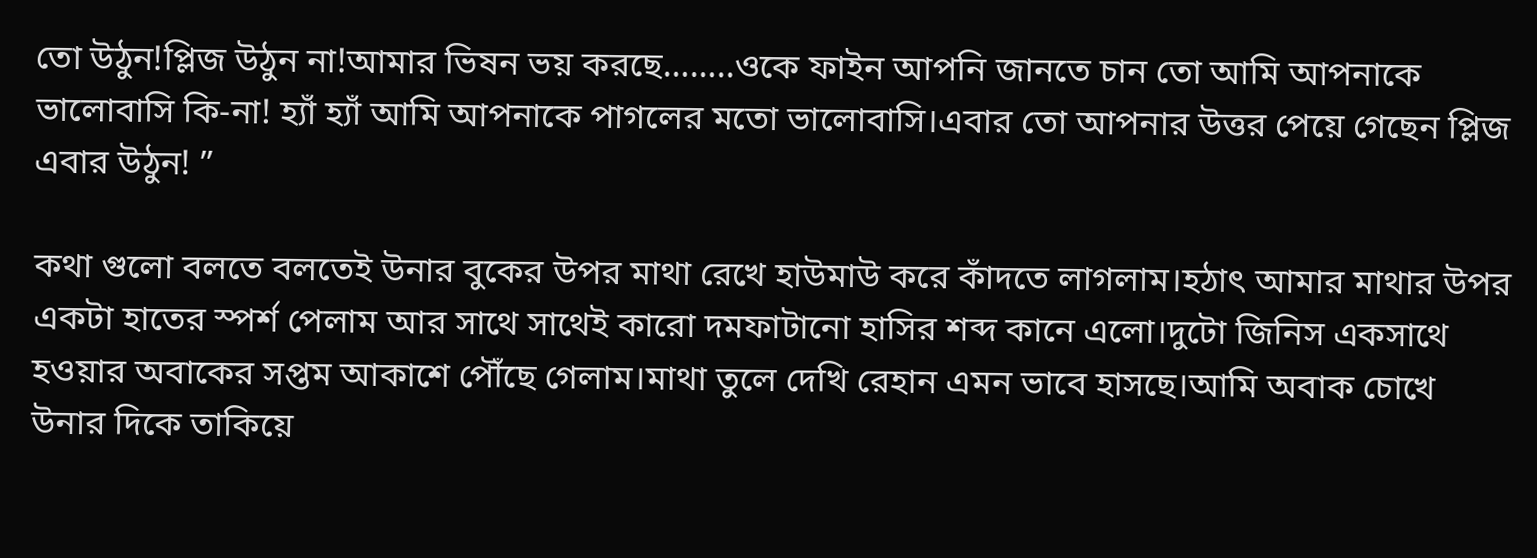তো উঠুন!প্লিজ উঠুন না!আমার ভিষন ভয় করছে……..ওকে ফাইন আপনি জানতে চান তো আমি আপনাকে ভালোবাসি কি-না! হ্যাঁ হ্যাঁ আমি আপনাকে পাগলের মতো ভালোবাসি।এবার তো আপনার উত্তর পেয়ে গেছেন প্লিজ এবার উঠুন! ”

কথা গুলো বলতে বলতেই উনার বুকের উপর মাথা রেখে হাউমাউ করে কাঁদতে লাগলাম।হঠাৎ আমার মাথার উপর একটা হাতের স্পর্শ পেলাম আর সাথে সাথেই কারো দমফাটানো হাসির শব্দ কানে এলো।দুটো জিনিস একসাথে হওয়ার অবাকের সপ্তম আকাশে পৌঁছে গেলাম।মাথা তুলে দেখি রেহান এমন ভাবে হাসছে।আমি অবাক চোখে উনার দিকে তাকিয়ে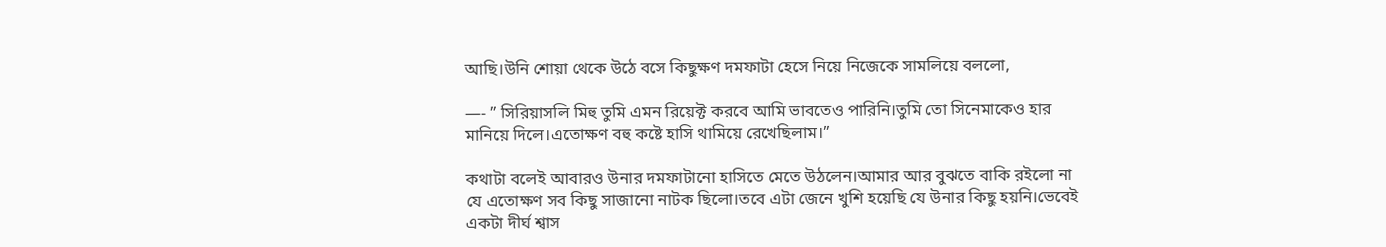আছি।উনি শোয়া থেকে উঠে বসে কিছুক্ষণ দমফাটা হেসে নিয়ে নিজেকে সামলিয়ে বললো,

—- ” সিরিয়াসলি মিহু তুমি এমন রিয়েক্ট করবে আমি ভাবতেও পারিনি।তুমি তো সিনেমাকেও হার মানিয়ে দিলে।এতোক্ষণ বহু কষ্টে হাসি থামিয়ে রেখেছিলাম।”

কথাটা বলেই আবারও উনার দমফাটানো হাসিতে মেতে উঠলেন।আমার আর বুঝতে বাকি রইলো না যে এতোক্ষণ সব কিছু সাজানো নাটক ছিলো।তবে এটা জেনে খুশি হয়েছি যে উনার কিছু হয়নি।ভেবেই একটা দীর্ঘ শ্বাস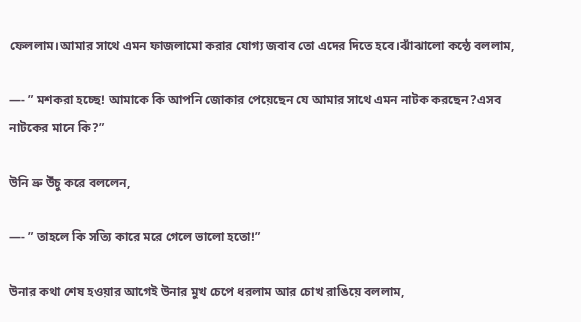ফেললাম।আমার সাথে এমন ফাজলামো করার যোগ্য জবাব তো এদের দিতে হবে।ঝাঁঝালো কন্ঠে বললাম,

—- ” মশকরা হচ্ছে! আমাকে কি আপনি জোকার পেয়েছেন যে আমার সাথে এমন নাটক করছেন?এসব নাটকের মানে কি?”

উনি ভ্রু উঁচু করে বললেন,

—- ” তাহলে কি সত্যি কারে মরে গেলে ভালো হতো!”

উনার কথা শেষ হওয়ার আগেই উনার মুখ চেপে ধরলাম আর চোখ রাঙিয়ে বললাম,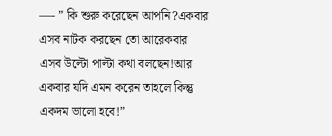—- ” কি শুরু করেছেন আপনি?একবার এসব নাটক করছেন তো আরেকবার এসব উল্টো পাল্টা কথা বলছেন!আর একবার যদি এমন করেন তাহলে কিন্তু একদম ভালো হবে!”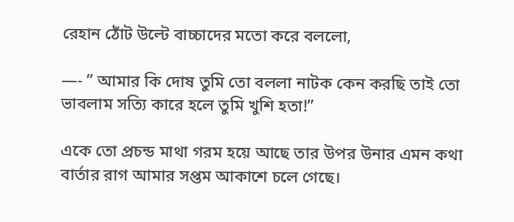রেহান ঠোঁট উল্টে বাচ্চাদের মতো করে বললো,

—- ” আমার কি দোষ তুমি তো বললা নাটক কেন করছি তাই তো ভাবলাম সত্যি কারে হলে তুমি খুশি হতা!”

একে তো প্রচন্ড মাথা গরম হয়ে আছে তার উপর উনার এমন কথা বার্তার রাগ আমার সপ্তম আকাশে চলে গেছে।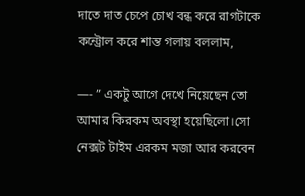দাতে দাত চেপে চোখ বন্ধ করে রাগটাকে কন্ট্রোল করে শান্ত গলায় বললাম,

—- ” একটু আগে দেখে নিয়েছেন তো আমার কিরকম অবস্থা হয়েছিলো।সো নেক্সট টাইম এরকম মজা আর করবেন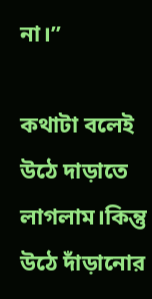না।”

কথাটা বলেই উঠে দাড়াতে লাগলাম।কিন্তু উঠে দাঁড়ানোর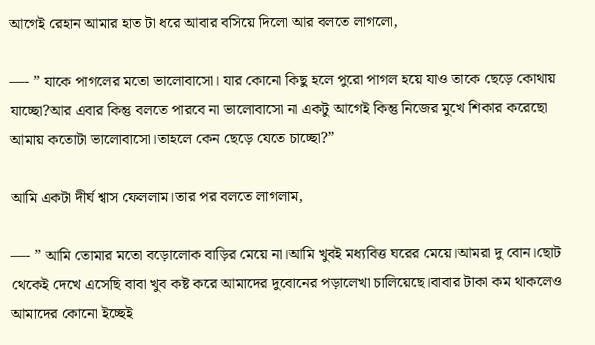আগেই রেহান আমার হাত টা ধরে আবার বসিয়ে দিলো আর বলতে লাগলো,

—- ” যাকে পাগলের মতো ভালোবাসো। যার কোনো কিছু হলে পুরো পাগল হয়ে যাও তাকে ছেড়ে কোথায় যাচ্ছো?আর এবার কিন্তু বলতে পারবে না ভালোবাসো না একটু আগেই কিন্তু নিজের মুখে শিকার করেছো আমায় কতোটা ভালোবাসো।তাহলে কেন ছেড়ে যেতে চাচ্ছো?”

আমি একটা দীর্ঘ শ্বাস ফেললাম।তার পর বলতে লাগলাম,

—- ” আমি তোমার মতো বড়োলোক বাড়ির মেয়ে না।আমি খুবই মধ্যবিত্ত ঘরের মেয়ে।আমরা দু বোন।ছোট থেকেই দেখে এসেছি বাবা খুব কষ্ট করে আমাদের দুবোনের পড়ালেখা চালিয়েছে।বাবার টাকা কম থাকলেও আমাদের কোনো ইচ্ছেই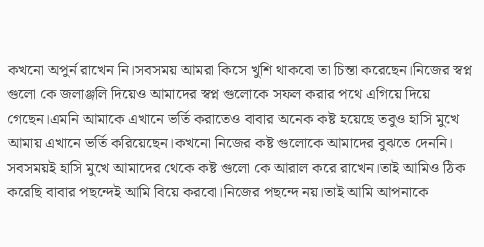কখনো অপুর্ন রাখেন নি।সবসময় আমরা কিসে খুশি থাকবো তা চিন্তা করেছেন।নিজের স্বপ্ন গুলো কে জলাঞ্জলি দিয়েও আমাদের স্বপ্ন গুলোকে সফল করার পথে এগিয়ে দিয়ে গেছেন।এমনি আমাকে এখানে ভর্তি করাতেও বাবার অনেক কষ্ট হয়েছে তবুও হাসি মুখে আমায় এখানে ভর্তি করিয়েছেন।কখনো নিজের কষ্ট গুলোকে আমাদের বুঝতে দেননি। সবসময়ই হাসি মুখে আমাদের থেকে কষ্ট গুলো কে আরাল করে রাখেন।তাই আমিও ঠিক করেছি বাবার পছন্দেই আমি বিয়ে করবো।নিজের পছন্দে নয়।তাই আমি আপনাকে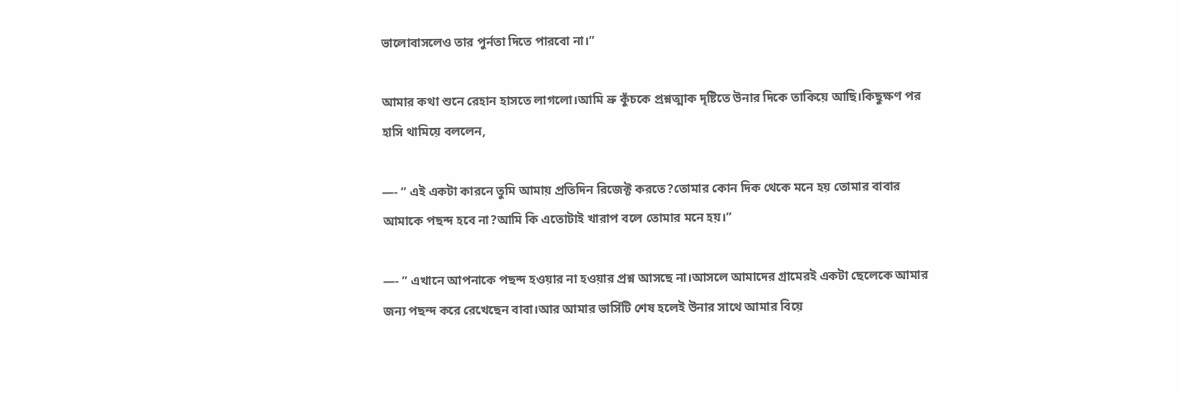ভালোবাসলেও তার পুর্নতা দিতে পারবো না।”

আমার কথা শুনে রেহান হাসতে লাগলো।আমি ভ্রু কুঁচকে প্রশ্নত্মাক দৃষ্টিতে উনার দিকে তাকিয়ে আছি।কিছুক্ষণ পর হাসি থামিয়ে বললেন,

—- ” এই একটা কারনে তুমি আমায় প্রতিদিন রিজেক্ট করতে?তোমার কোন দিক থেকে মনে হয় তোমার বাবার আমাকে পছন্দ হবে না?আমি কি এতোটাই খারাপ বলে তোমার মনে হয়।”

—- ” এখানে আপনাকে পছন্দ হওয়ার না হওয়ার প্রশ্ন আসছে না।আসলে আমাদের গ্রামেরই একটা ছেলেকে আমার জন্য পছন্দ করে রেখেছেন বাবা।আর আমার ভার্সিটি শেষ হলেই উনার সাথে আমার বিয়ে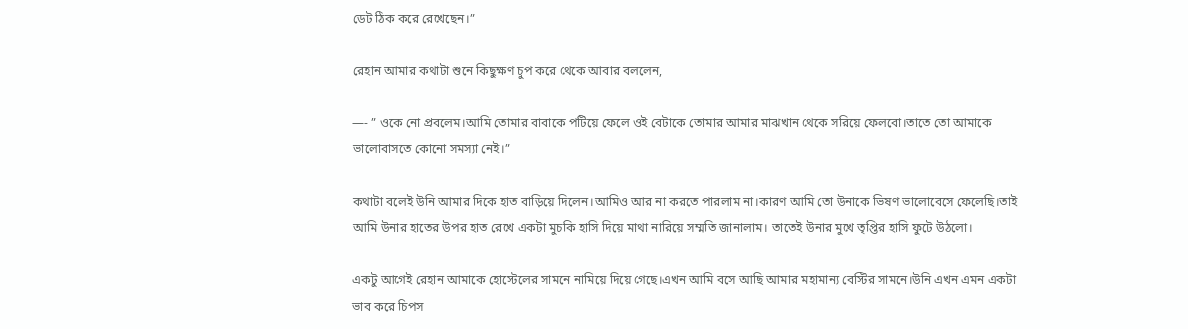ডেট ঠিক করে রেখেছেন।”

রেহান আমার কথাটা শুনে কিছুক্ষণ চুপ করে থেকে আবার বললেন,

—- ” ওকে নো প্রবলেম।আমি তোমার বাবাকে পটিয়ে ফেলে ওই বেটাকে তোমার আমার মাঝখান থেকে সরিয়ে ফেলবো।তাতে তো আমাকে ভালোবাসতে কোনো সমস্যা নেই।”

কথাটা বলেই উনি আমার দিকে হাত বাড়িয়ে দিলেন।আমিও আর না করতে পারলাম না।কারণ আমি তো উনাকে ভিষণ ভালোবেসে ফেলেছি।তাই আমি উনার হাতের উপর হাত রেখে একটা মুচকি হাসি দিয়ে মাথা নারিয়ে সম্মতি জানালাম। তাতেই উনার মুখে তৃপ্তির হাসি ফুটে উঠলো।

একটু আগেই রেহান আমাকে হোস্টেলের সামনে নামিয়ে দিয়ে গেছে।এখন আমি বসে আছি আমার মহামান্য বেস্টির সামনে।উনি এখন এমন একটা ভাব করে চিপস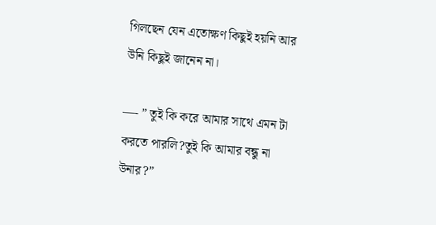গিলছেন যেন এতোক্ষণ কিছুই হয়নি আর উনি কিছুই জানেন না।

—- ” তুই কি করে আমার সাথে এমন টা করতে পারলি?তুই কি আমার বন্ধু না উনার?”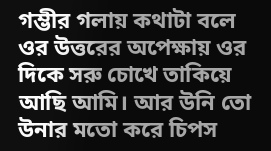গম্ভীর গলায় কথাটা বলে ওর উত্তরের অপেক্ষায় ওর দিকে সরু চোখে তাকিয়ে আছি আমি। আর উনি তো উনার মতো করে চিপস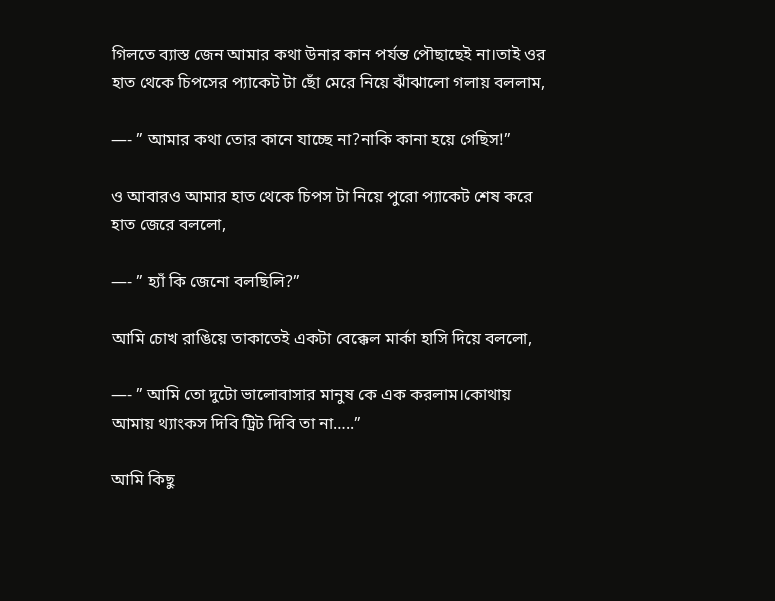গিলতে ব্যাস্ত জেন আমার কথা উনার কান পর্যন্ত পৌছাছেই না।তাই ওর হাত থেকে চিপসের প্যাকেট টা ছোঁ মেরে নিয়ে ঝাঁঝালো গলায় বললাম,

—- ” আমার কথা তোর কানে যাচ্ছে না?নাকি কানা হয়ে গেছিস!”

ও আবারও আমার হাত থেকে চিপস টা নিয়ে পুরো প্যাকেট শেষ করে হাত জেরে বললো,

—- ” হ্যাঁ কি জেনো বলছিলি?”

আমি চোখ রাঙিয়ে তাকাতেই একটা বেক্কেল মার্কা হাসি দিয়ে বললো,

—- ” আমি তো দুটো ভালোবাসার মানুষ কে এক করলাম।কোথায় আমায় থ্যাংকস দিবি ট্রিট দিবি তা না…..”

আমি কিছু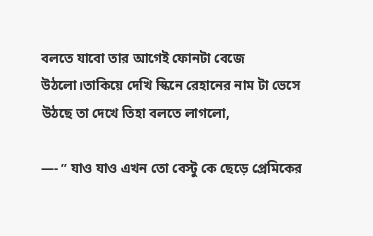বলতে যাবো তার আগেই ফোনটা বেজে উঠলো।তাকিয়ে দেখি স্কিনে রেহানের নাম টা ভেসে উঠছে তা দেখে তিহা বলতে লাগলো,

—- ” যাও যাও এখন তো বেস্টু কে ছেড়ে প্রেমিকের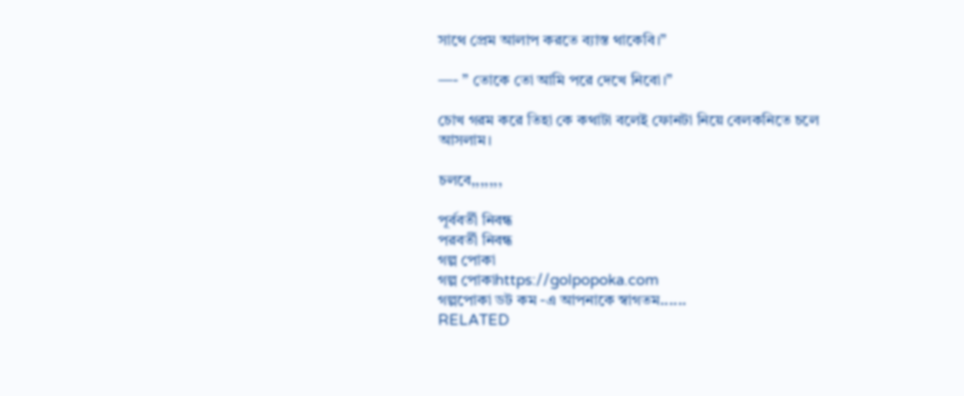সাথে প্রেম আলাপ করতে ব্যাস্ত থাকেবি।”

—- ” তোকে তো আমি পরে দেখে নিবো।”

চোখ গরম করে তিহা কে কথাটা বলেই ফোনটা নিয়ে বেলকনিতে চলে আসলাম।

চলবে,,,,,,,

পূর্ববর্তী নিবন্ধ
পরবর্তী নিবন্ধ
গল্প পোকা
গল্প পোকাhttps://golpopoka.com
গল্পপোকা ডট কম -এ আপনাকে স্বাগতম......
RELATED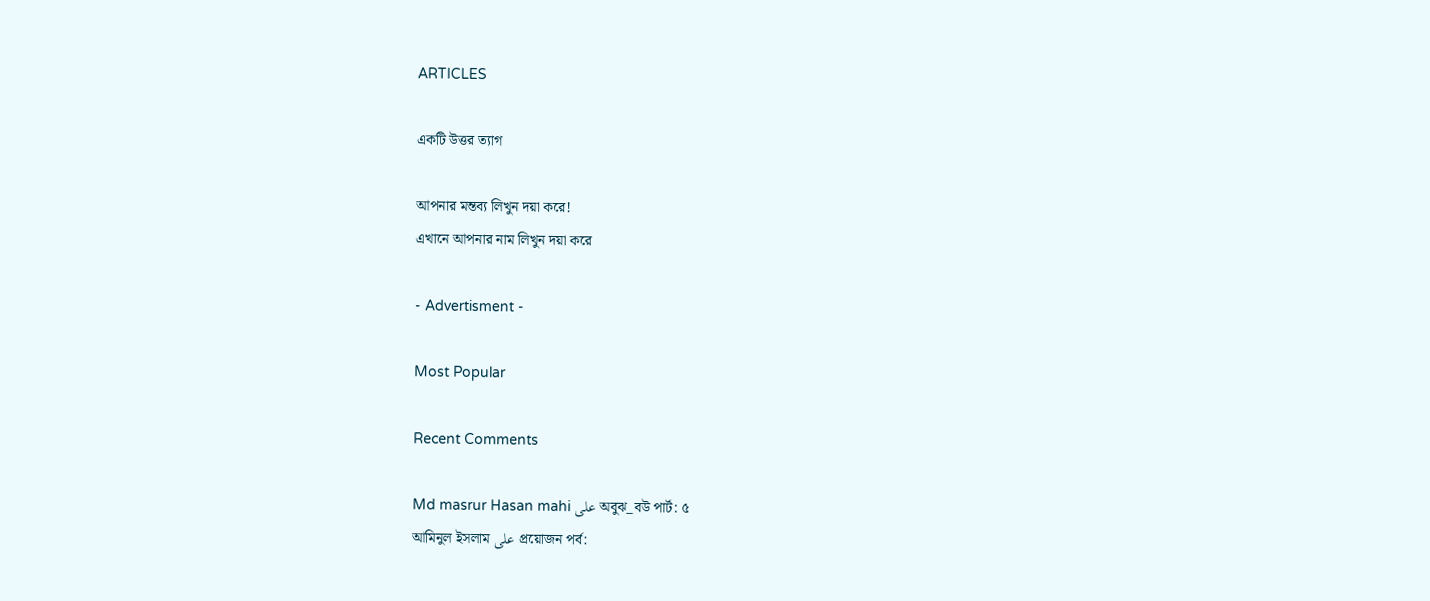ARTICLES

একটি উত্তর ত্যাগ

আপনার মন্তব্য লিখুন দয়া করে!
এখানে আপনার নাম লিখুন দয়া করে

- Advertisment -

Most Popular

Recent Comments

Md masrur Hasan mahi على অবুঝ_বউ পার্ট: ৫
আমিনুল ইসলাম على প্রয়োজন পর্ব: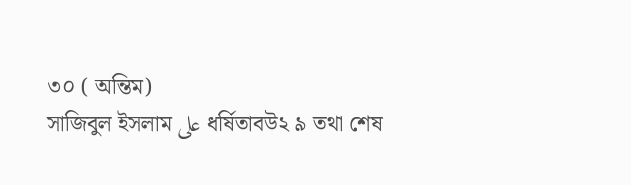৩০ ( অন্তিম)
সাজিবুল ইসলাম على ধর্ষিতাবউ২ ৯ তথা শেষ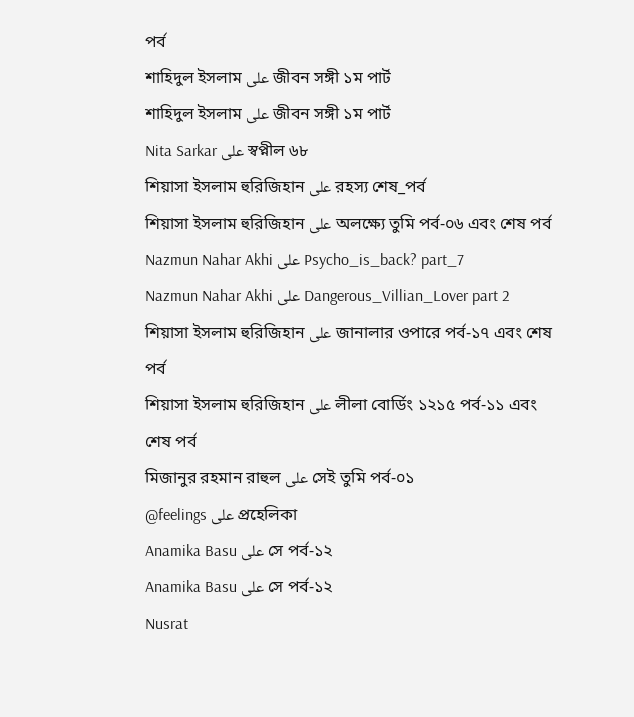পর্ব
শাহিদুল ইসলাম على জীবন সঙ্গী ১ম পার্ট
শাহিদুল ইসলাম على জীবন সঙ্গী ১ম পার্ট
Nita Sarkar على স্বপ্নীল ৬৮
শিয়াসা ইসলাম হুরিজিহান على রহস্য শেষ_পর্ব
শিয়াসা ইসলাম হুরিজিহান على অলক্ষ্যে তুমি পর্ব-০৬ এবং শেষ পর্ব
Nazmun Nahar Akhi على Psycho_is_back? part_7
Nazmun Nahar Akhi على Dangerous_Villian_Lover part 2
শিয়াসা ইসলাম হুরিজিহান على জানালার ওপারে পর্ব-১৭ এবং শেষ পর্ব
শিয়াসা ইসলাম হুরিজিহান على লীলা বোর্ডিং ১২১৫ পর্ব-১১ এবং শেষ পর্ব
মিজানুর রহমান রাহুল على সেই তুমি পর্ব-০১
@feelings على প্রহেলিকা
Anamika Basu على সে পর্ব-১২
Anamika Basu على সে পর্ব-১২
Nusrat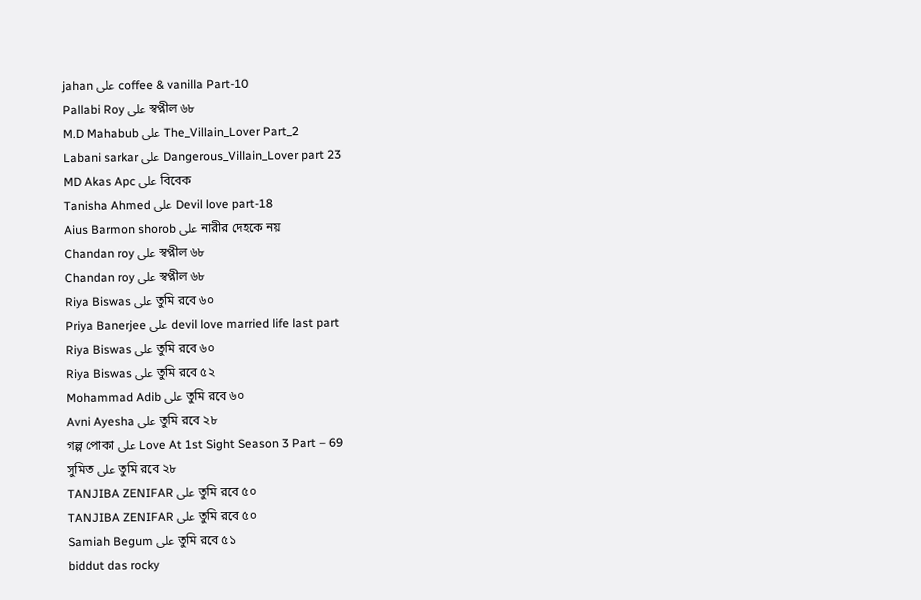jahan على coffee & vanilla Part-10
Pallabi Roy على স্বপ্নীল ৬৮
M.D Mahabub على The_Villain_Lover Part_2
Labani sarkar على Dangerous_Villain_Lover part 23
MD Akas Apc على বিবেক
Tanisha Ahmed على Devil love part-18
Aius Barmon shorob على নারীর দেহকে নয়
Chandan roy على স্বপ্নীল ৬৮
Chandan roy على স্বপ্নীল ৬৮
Riya Biswas على তুমি রবে ৬০
Priya Banerjee على devil love married life last part
Riya Biswas على তুমি রবে ৬০
Riya Biswas على তুমি রবে ৫২
Mohammad Adib على তুমি রবে ৬০
Avni Ayesha على তুমি রবে ২৮
গল্প পোকা على Love At 1st Sight Season 3 Part – 69
সুমিত على তুমি রবে ২৮
TANJIBA ZENIFAR على তুমি রবে ৫০
TANJIBA ZENIFAR على তুমি রবে ৫০
Samiah Begum على তুমি রবে ৫১
biddut das rocky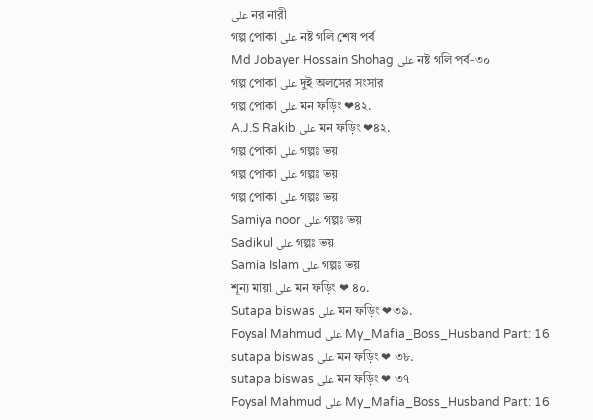على নর নারী
গল্প পোকা على নষ্ট গলি শেষ পর্ব
Md Jobayer Hossain Shohag على নষ্ট গলি পর্ব-৩০
গল্প পোকা على দুই অলসের সংসার
গল্প পোকা على মন ফড়িং ❤৪২.
A.J.S Rakib على মন ফড়িং ❤৪২.
গল্প পোকা على গল্পঃ ভয়
গল্প পোকা على গল্পঃ ভয়
গল্প পোকা على গল্পঃ ভয়
Samiya noor على গল্পঃ ভয়
Sadikul على গল্পঃ ভয়
Samia Islam على গল্পঃ ভয়
শূন্য মায়া على মন ফড়িং ❤ ৪০.
Sutapa biswas على মন ফড়িং ❤৩৯.
Foysal Mahmud على My_Mafia_Boss_Husband Part: 16
sutapa biswas على মন ফড়িং ❤ ৩৮.
sutapa biswas على মন ফড়িং ❤ ৩৭
Foysal Mahmud على My_Mafia_Boss_Husband Part: 16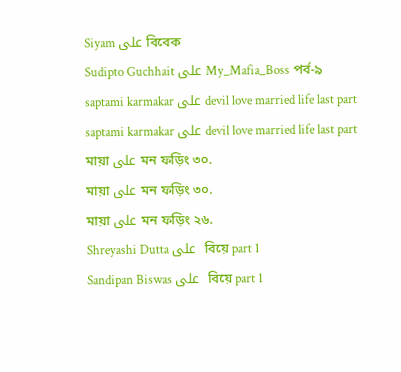Siyam على বিবেক
Sudipto Guchhait على My_Mafia_Boss পর্ব-৯
saptami karmakar على devil love married life last part
saptami karmakar على devil love married life last part
মায়া على মন ফড়িং ৩০.
মায়া على মন ফড়িং ৩০.
মায়া على মন ফড়িং ২৬.
Shreyashi Dutta على  বিয়ে part 1
Sandipan Biswas على  বিয়ে part 1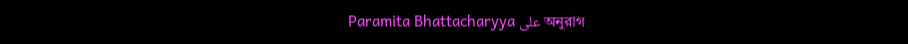Paramita Bhattacharyya على অনুরাগ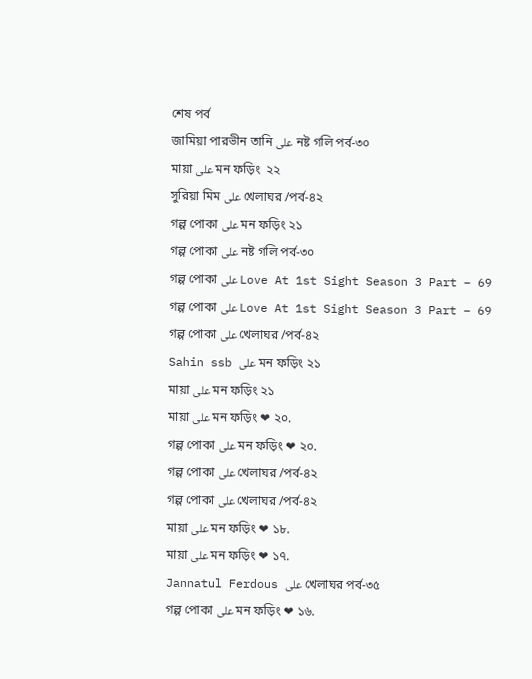শেষ পর্ব
জামিয়া পারভীন তানি على নষ্ট গলি পর্ব-৩০
মায়া على মন ফড়িং  ২২
সুরিয়া মিম على খেলাঘর /পর্ব-৪২
গল্প পোকা على মন ফড়িং ২১
গল্প পোকা على নষ্ট গলি পর্ব-৩০
গল্প পোকা على Love At 1st Sight Season 3 Part – 69
গল্প পোকা على Love At 1st Sight Season 3 Part – 69
গল্প পোকা على খেলাঘর /পর্ব-৪২
Sahin ssb على মন ফড়িং ২১
মায়া على মন ফড়িং ২১
মায়া على মন ফড়িং ❤ ২০.
গল্প পোকা على মন ফড়িং ❤ ২০.
গল্প পোকা على খেলাঘর /পর্ব-৪২
গল্প পোকা على খেলাঘর /পর্ব-৪২
মায়া على মন ফড়িং ❤ ১৮.
মায়া على মন ফড়িং ❤ ১৭.
Jannatul Ferdous على খেলাঘর পর্ব-৩৫
গল্প পোকা على মন ফড়িং ❤ ১৬.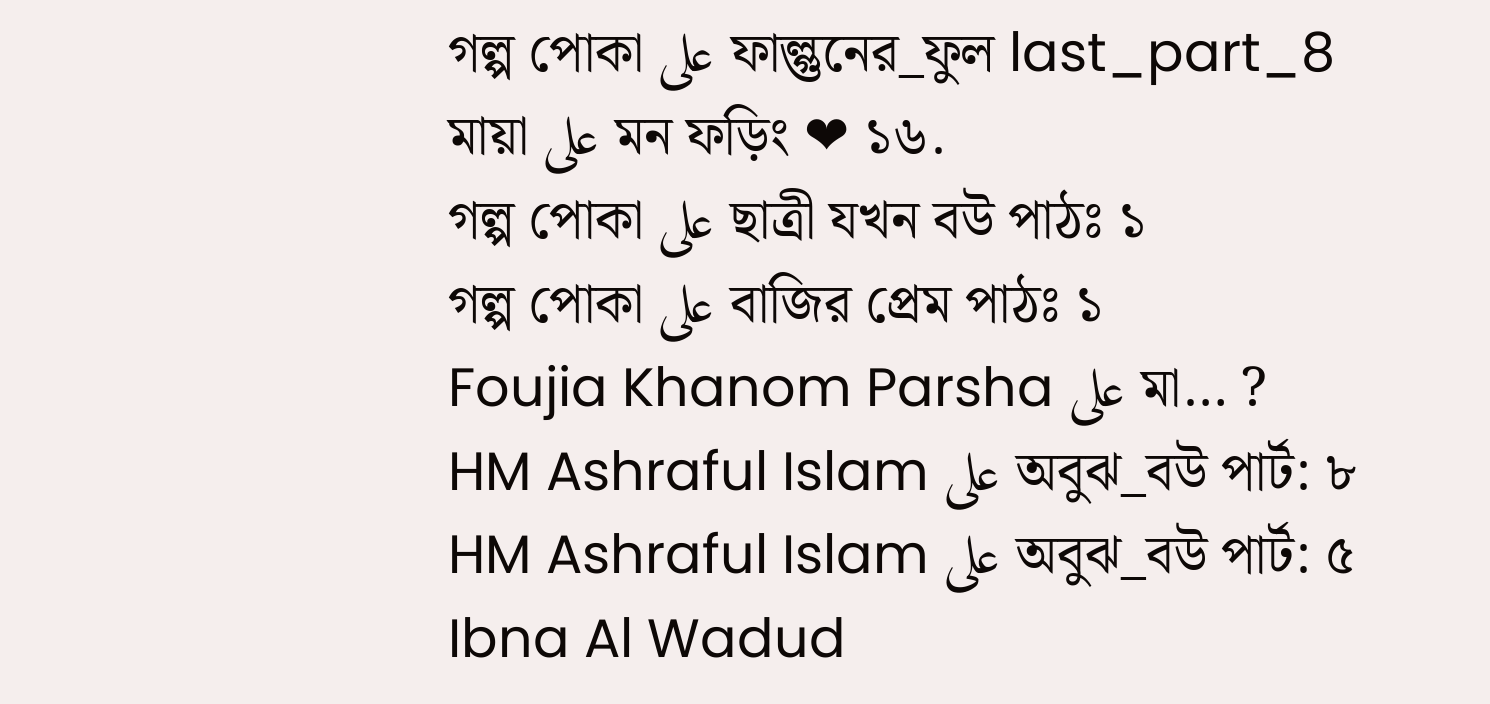গল্প পোকা على ফাল্গুনের_ফুল last_part_8
মায়া على মন ফড়িং ❤ ১৬.
গল্প পোকা على ছাত্রী যখন বউ পাঠঃ ১
গল্প পোকা على বাজির প্রেম পাঠঃ ১
Foujia Khanom Parsha على মা… ?
HM Ashraful Islam على অবুঝ_বউ পার্ট: ৮
HM Ashraful Islam على অবুঝ_বউ পার্ট: ৫
Ibna Al Wadud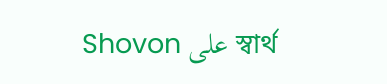Shovon على স্বার্থ